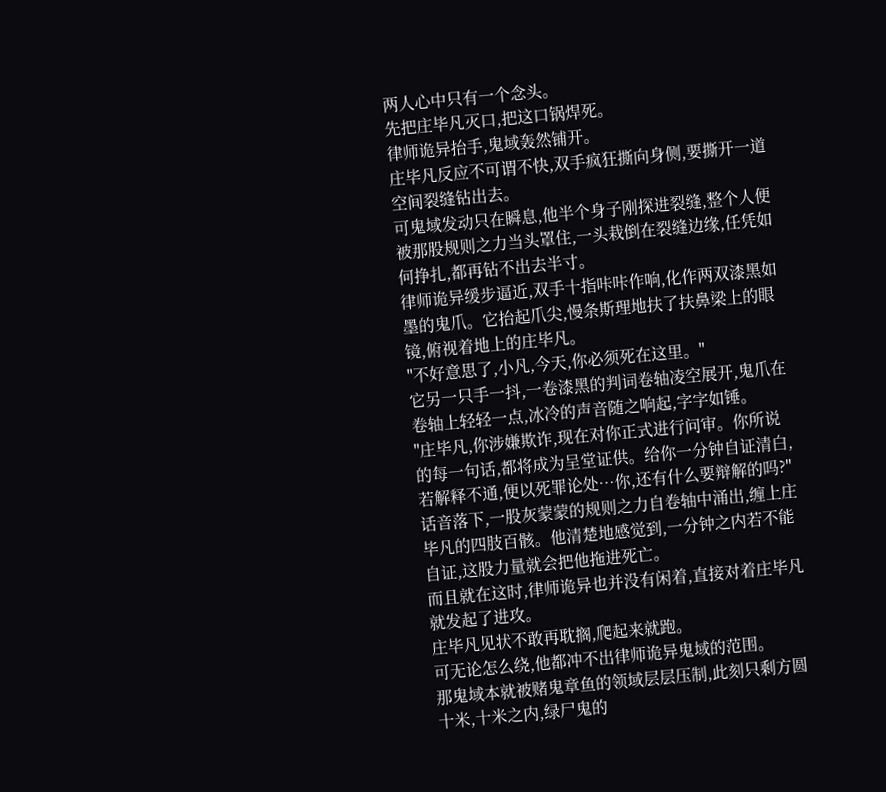两人心中只有一个念头。
先把庄毕凡灭口,把这口锅焊死。
律师诡异抬手,鬼域轰然铺开。
庄毕凡反应不可谓不快,双手疯狂撕向身侧,要撕开一道空间裂缝钻出去。
可鬼域发动只在瞬息,他半个身子刚探进裂缝,整个人便被那股规则之力当头罩住,一头栽倒在裂缝边缘,任凭如何挣扎,都再钻不出去半寸。
律师诡异缓步逼近,双手十指咔咔作响,化作两双漆黑如墨的鬼爪。它抬起爪尖,慢条斯理地扶了扶鼻梁上的眼镜,俯视着地上的庄毕凡。
"不好意思了,小凡,今天,你必须死在这里。"
它另一只手一抖,一卷漆黑的判词卷轴凌空展开,鬼爪在卷轴上轻轻一点,冰冷的声音随之响起,字字如锤。
"庄毕凡,你涉嫌欺诈,现在对你正式进行问审。你所说的每一句话,都将成为呈堂证供。给你一分钟自证清白,若解释不通,便以死罪论处…你,还有什么要辩解的吗?"
话音落下,一股灰蒙蒙的规则之力自卷轴中涌出,缠上庄毕凡的四肢百骸。他清楚地感觉到,一分钟之内若不能自证,这股力量就会把他拖进死亡。
而且就在这时,律师诡异也并没有闲着,直接对着庄毕凡就发起了进攻。
庄毕凡见状不敢再耽搁,爬起来就跑。
可无论怎么绕,他都冲不出律师诡异鬼域的范围。
那鬼域本就被赌鬼章鱼的领域层层压制,此刻只剩方圆十米,十米之内,绿尸鬼的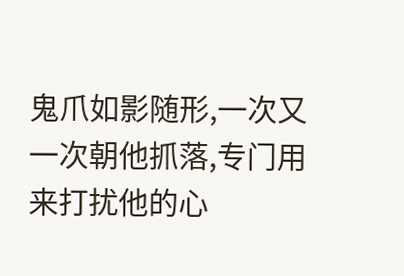鬼爪如影随形,一次又一次朝他抓落,专门用来打扰他的心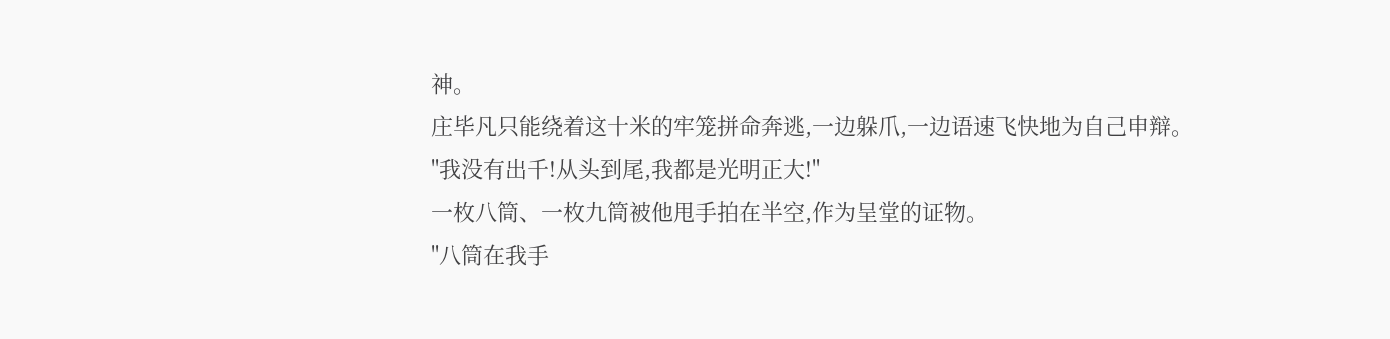神。
庄毕凡只能绕着这十米的牢笼拼命奔逃,一边躲爪,一边语速飞快地为自己申辩。
"我没有出千!从头到尾,我都是光明正大!"
一枚八筒、一枚九筒被他甩手拍在半空,作为呈堂的证物。
"八筒在我手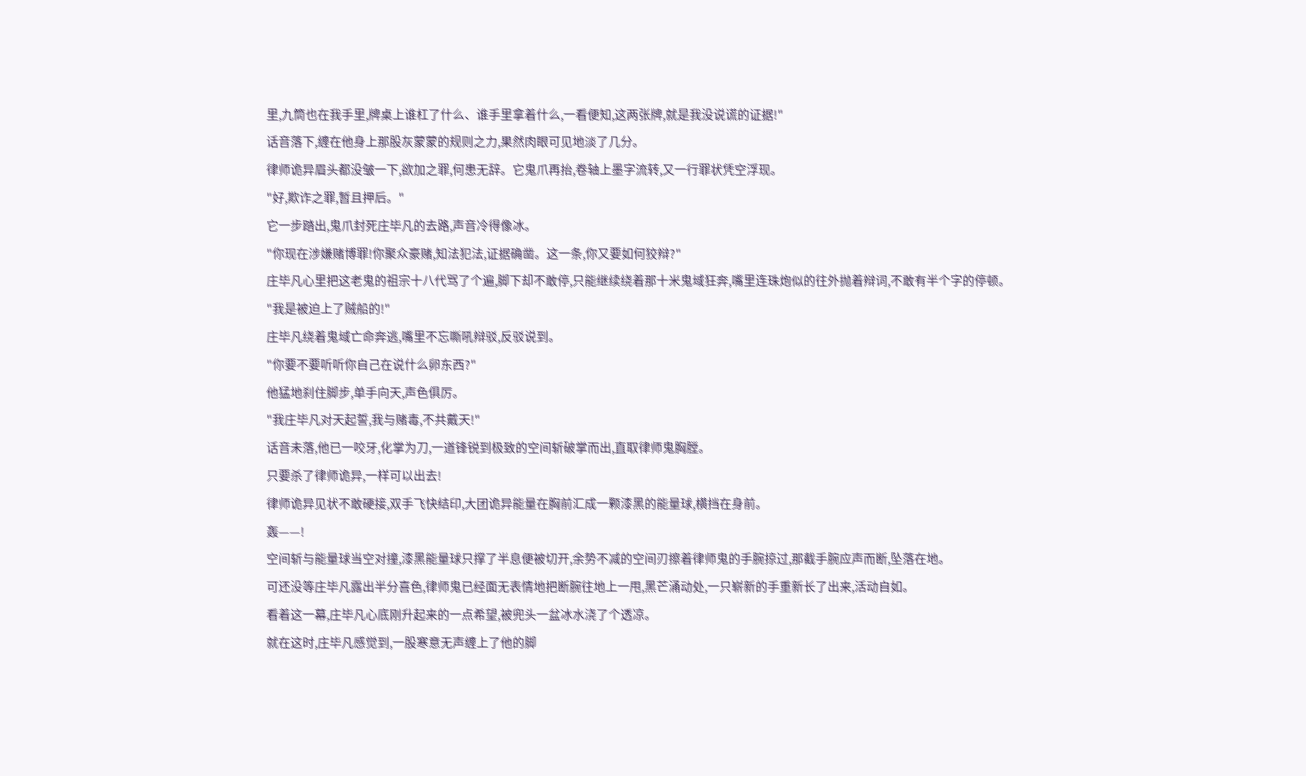里,九筒也在我手里,牌桌上谁杠了什么、谁手里拿着什么,一看便知,这两张牌,就是我没说谎的证据!"
话音落下,缠在他身上那股灰蒙蒙的规则之力,果然肉眼可见地淡了几分。
律师诡异眉头都没皱一下,欲加之罪,何患无辞。它鬼爪再抬,卷轴上墨字流转,又一行罪状凭空浮现。
"好,欺诈之罪,暂且押后。"
它一步踏出,鬼爪封死庄毕凡的去路,声音冷得像冰。
"你现在涉嫌赌博罪!你聚众豪赌,知法犯法,证据确凿。这一条,你又要如何狡辩?"
庄毕凡心里把这老鬼的祖宗十八代骂了个遍,脚下却不敢停,只能继续绕着那十米鬼域狂奔,嘴里连珠炮似的往外抛着辩词,不敢有半个字的停顿。
"我是被迫上了贼船的!"
庄毕凡绕着鬼域亡命奔逃,嘴里不忘嘶吼辩驳,反驳说到。
"你要不要听听你自己在说什么卵东西?"
他猛地刹住脚步,单手向天,声色俱厉。
"我庄毕凡对天起誓,我与赌毒,不共戴天!"
话音未落,他已一咬牙,化掌为刀,一道锋锐到极致的空间斩破掌而出,直取律师鬼胸膛。
只要杀了律师诡异,一样可以出去!
律师诡异见状不敢硬接,双手飞快结印,大团诡异能量在胸前汇成一颗漆黑的能量球,横挡在身前。
轰——!
空间斩与能量球当空对撞,漆黑能量球只撑了半息便被切开,余势不减的空间刃擦着律师鬼的手腕掠过,那截手腕应声而断,坠落在地。
可还没等庄毕凡露出半分喜色,律师鬼已经面无表情地把断腕往地上一甩,黑芒涌动处,一只崭新的手重新长了出来,活动自如。
看着这一幕,庄毕凡心底刚升起来的一点希望,被兜头一盆冰水浇了个透凉。
就在这时,庄毕凡感觉到,一股寒意无声缠上了他的脚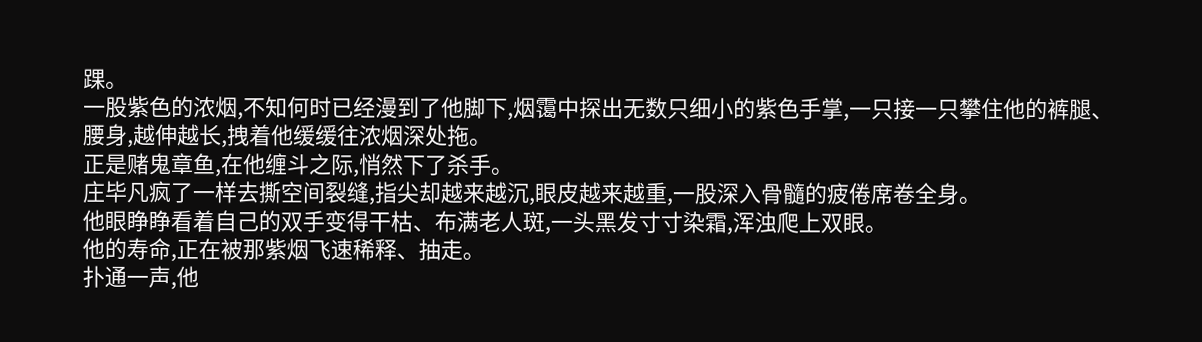踝。
一股紫色的浓烟,不知何时已经漫到了他脚下,烟霭中探出无数只细小的紫色手掌,一只接一只攀住他的裤腿、腰身,越伸越长,拽着他缓缓往浓烟深处拖。
正是赌鬼章鱼,在他缠斗之际,悄然下了杀手。
庄毕凡疯了一样去撕空间裂缝,指尖却越来越沉,眼皮越来越重,一股深入骨髓的疲倦席卷全身。
他眼睁睁看着自己的双手变得干枯、布满老人斑,一头黑发寸寸染霜,浑浊爬上双眼。
他的寿命,正在被那紫烟飞速稀释、抽走。
扑通一声,他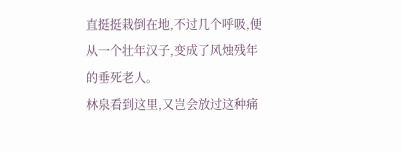直挺挺栽倒在地,不过几个呼吸,便从一个壮年汉子,变成了风烛残年的垂死老人。
林泉看到这里,又岂会放过这种痛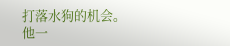打落水狗的机会。
他一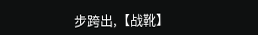步跨出,【战靴】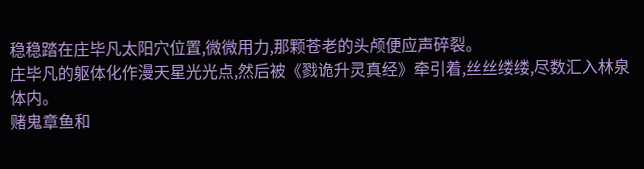稳稳踏在庄毕凡太阳穴位置,微微用力,那颗苍老的头颅便应声碎裂。
庄毕凡的躯体化作漫天星光光点,然后被《戮诡升灵真经》牵引着,丝丝缕缕,尽数汇入林泉体内。
赌鬼章鱼和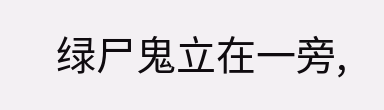绿尸鬼立在一旁,